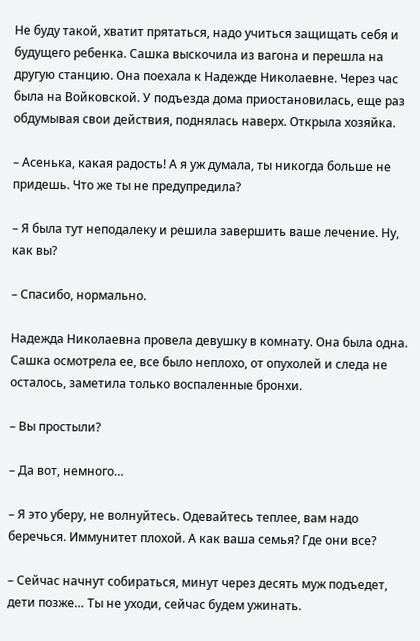Не буду такой, хватит прятаться, надо учиться защищать себя и будущего ребенка. Сашка выскочила из вагона и перешла на другую станцию. Она поехала к Надежде Николаевне. Через час была на Войковской. У подъезда дома приостановилась, еще раз обдумывая свои действия, поднялась наверх. Открыла хозяйка.

– Асенька, какая радость! А я уж думала, ты никогда больше не придешь. Что же ты не предупредила?

– Я была тут неподалеку и решила завершить ваше лечение. Ну, как вы?

– Спасибо, нормально.

Надежда Николаевна провела девушку в комнату. Она была одна. Сашка осмотрела ее, все было неплохо, от опухолей и следа не осталось, заметила только воспаленные бронхи.

– Вы простыли?

– Да вот, немного…

– Я это уберу, не волнуйтесь. Одевайтесь теплее, вам надо беречься. Иммунитет плохой. А как ваша семья? Где они все?

– Сейчас начнут собираться, минут через десять муж подъедет, дети позже… Ты не уходи, сейчас будем ужинать.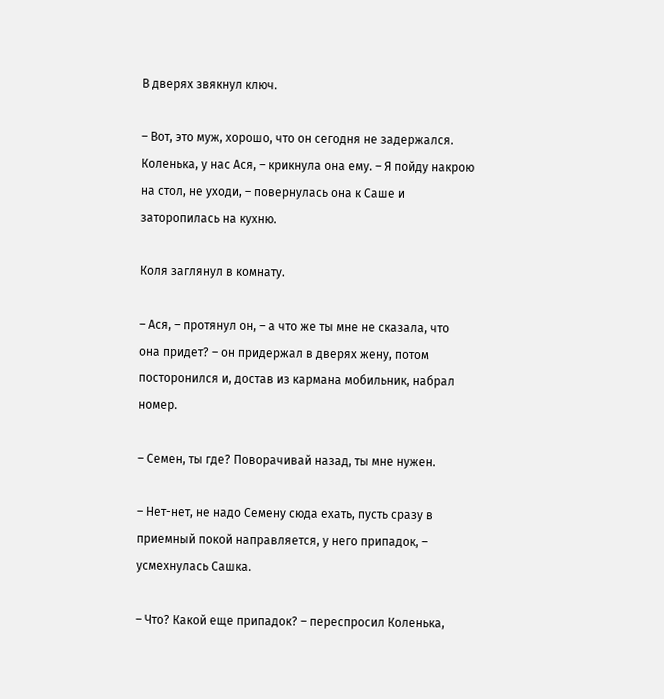В дверях звякнул ключ.

– Вот, это муж, хорошо, что он сегодня не задержался. Коленька, у нас Ася, – крикнула она ему. – Я пойду накрою на стол, не уходи, – повернулась она к Саше и заторопилась на кухню.

Коля заглянул в комнату.

– Ася, – протянул он, – а что же ты мне не сказала, что она придет? – он придержал в дверях жену, потом посторонился и, достав из кармана мобильник, набрал номер.

– Семен, ты где? Поворачивай назад, ты мне нужен.

– Нет-нет, не надо Семену сюда ехать, пусть сразу в приемный покой направляется, у него припадок, – усмехнулась Сашка.

– Что? Какой еще припадок? – переспросил Коленька,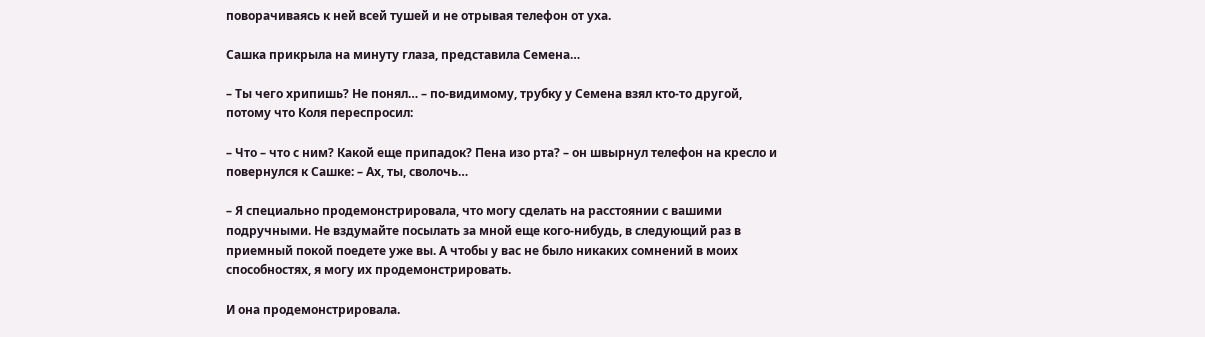поворачиваясь к ней всей тушей и не отрывая телефон от уха.

Сашка прикрыла на минуту глаза, представила Семена…

– Ты чего хрипишь? Не понял… – по-видимому, трубку у Семена взял кто-то другой, потому что Коля переспросил:

– Что – что с ним? Какой еще припадок? Пена изо рта? – он швырнул телефон на кресло и повернулся к Сашке: – Ах, ты, сволочь…

– Я специально продемонстрировала, что могу сделать на расстоянии с вашими подручными. Не вздумайте посылать за мной еще кого-нибудь, в следующий раз в приемный покой поедете уже вы. А чтобы у вас не было никаких сомнений в моих способностях, я могу их продемонстрировать.

И она продемонстрировала.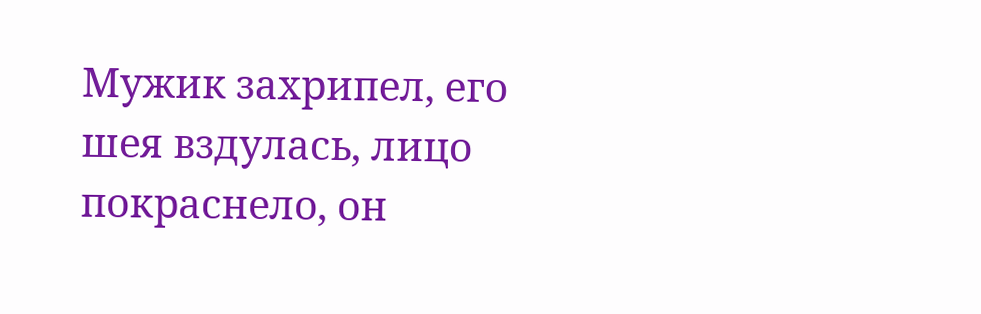Мужик захрипел, его шея вздулась, лицо покраснело, он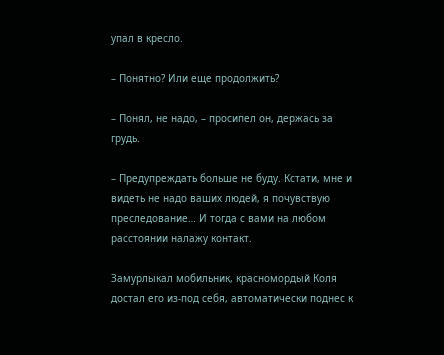упал в кресло.

– Понятно? Или еще продолжить?

– Понял, не надо, – просипел он, держась за грудь.

– Предупреждать больше не буду. Кстати, мне и видеть не надо ваших людей, я почувствую преследование… И тогда с вами на любом расстоянии налажу контакт.

Замурлыкал мобильник, красномордый Коля достал его из-под себя, автоматически поднес к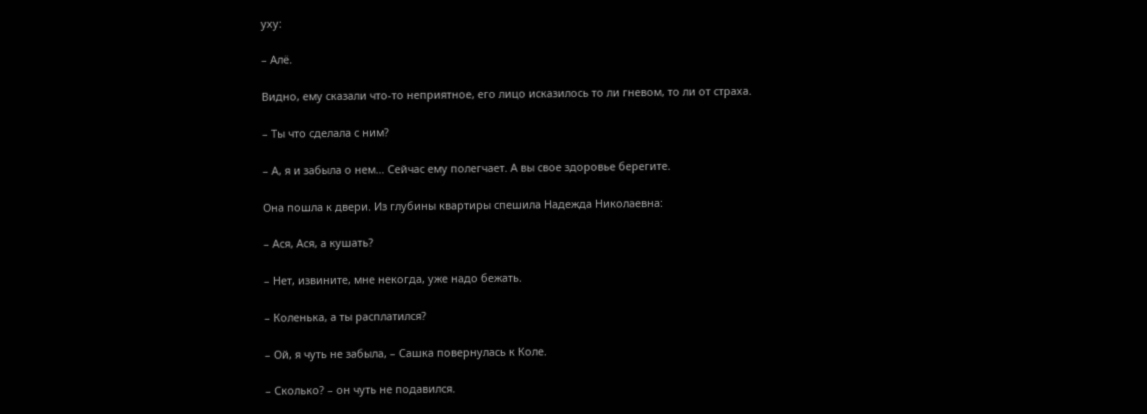уху:

– Алё.

Видно, ему сказали что-то неприятное, его лицо исказилось то ли гневом, то ли от страха.

– Ты что сделала с ним?

– А, я и забыла о нем… Сейчас ему полегчает. А вы свое здоровье берегите.

Она пошла к двери. Из глубины квартиры спешила Надежда Николаевна:

– Ася, Ася, а кушать?

– Нет, извините, мне некогда, уже надо бежать.

– Коленька, а ты расплатился?

– Ой, я чуть не забыла, – Сашка повернулась к Коле.

– Сколько? – он чуть не подавился.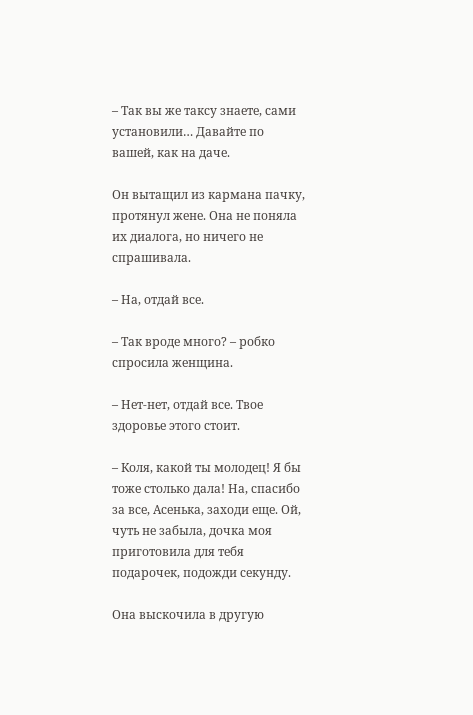– Так вы же таксу знаете, сами установили… Давайте по вашей, как на даче.

Он вытащил из кармана пачку, протянул жене. Она не поняла их диалога, но ничего не спрашивала.

– На, отдай все.

– Так вроде много? – робко спросила женщина.

– Нет-нет, отдай все. Твое здоровье этого стоит.

– Коля, какой ты молодец! Я бы тоже столько дала! На, спасибо за все, Асенька, заходи еще. Ой, чуть не забыла, дочка моя приготовила для тебя подарочек, подожди секунду.

Она выскочила в другую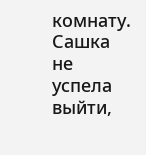комнату. Сашка не успела выйти,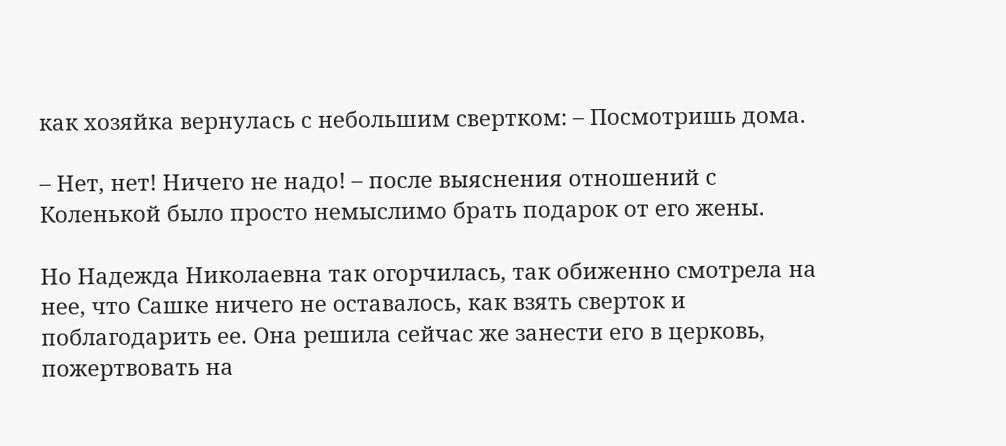как хозяйка вернулась с небольшим свертком: – Посмотришь дома.

– Нет, нет! Ничего не надо! – после выяснения отношений с Коленькой было просто немыслимо брать подарок от его жены.

Но Надежда Николаевна так огорчилась, так обиженно смотрела на нее, что Сашке ничего не оставалось, как взять сверток и поблагодарить ее. Она решила сейчас же занести его в церковь, пожертвовать на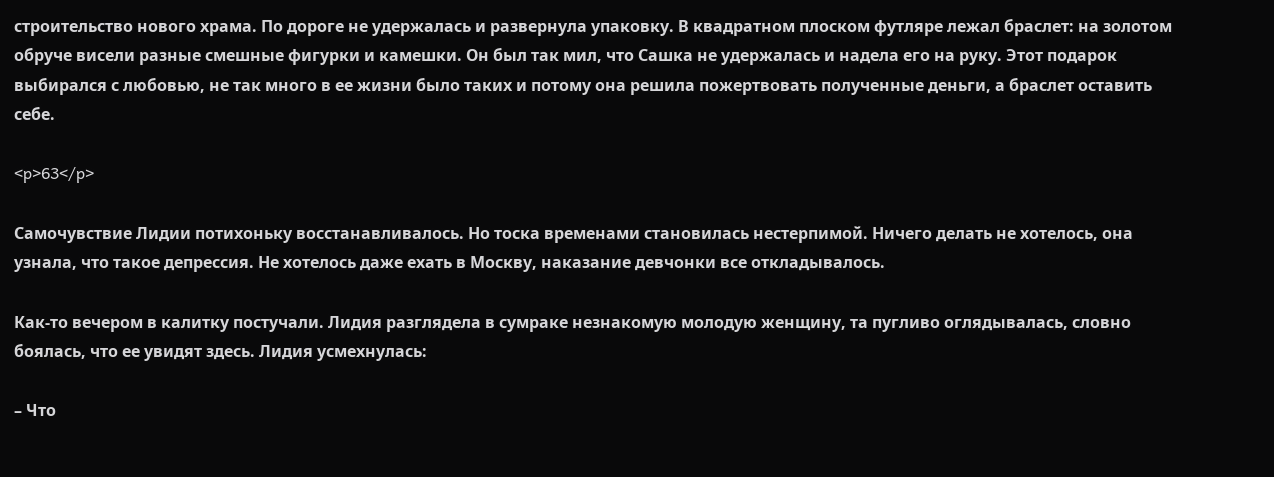строительство нового храма. По дороге не удержалась и развернула упаковку. В квадратном плоском футляре лежал браслет: на золотом обруче висели разные смешные фигурки и камешки. Он был так мил, что Сашка не удержалась и надела его на руку. Этот подарок выбирался с любовью, не так много в ее жизни было таких и потому она решила пожертвовать полученные деньги, а браслет оставить себе.

<p>63</p>

Самочувствие Лидии потихоньку восстанавливалось. Но тоска временами становилась нестерпимой. Ничего делать не хотелось, она узнала, что такое депрессия. Не хотелось даже ехать в Москву, наказание девчонки все откладывалось.

Как-то вечером в калитку постучали. Лидия разглядела в сумраке незнакомую молодую женщину, та пугливо оглядывалась, словно боялась, что ее увидят здесь. Лидия усмехнулась:

– Что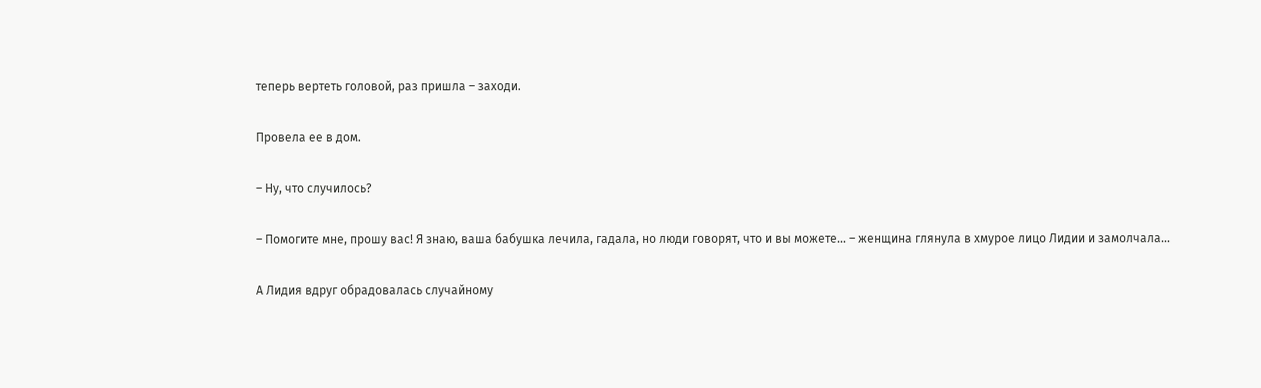теперь вертеть головой, раз пришла – заходи.

Провела ее в дом.

– Ну, что случилось?

– Помогите мне, прошу вас! Я знаю, ваша бабушка лечила, гадала, но люди говорят, что и вы можете… – женщина глянула в хмурое лицо Лидии и замолчала…

А Лидия вдруг обрадовалась случайному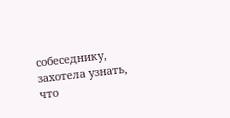собеседнику, захотела узнать, что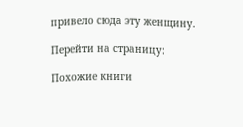привело сюда эту женщину.

Перейти на страницу:

Похожие книги